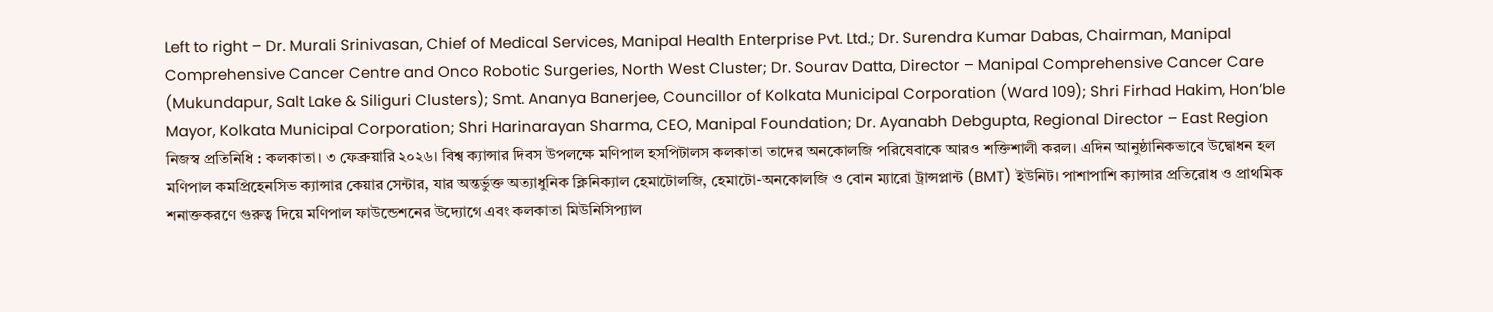Left to right – Dr. Murali Srinivasan, Chief of Medical Services, Manipal Health Enterprise Pvt. Ltd.; Dr. Surendra Kumar Dabas, Chairman, Manipal Comprehensive Cancer Centre and Onco Robotic Surgeries, North West Cluster; Dr. Sourav Datta, Director – Manipal Comprehensive Cancer Care (Mukundapur, Salt Lake & Siliguri Clusters); Smt. Ananya Banerjee, Councillor of Kolkata Municipal Corporation (Ward 109); Shri Firhad Hakim, Hon’ble Mayor, Kolkata Municipal Corporation; Shri Harinarayan Sharma, CEO, Manipal Foundation; Dr. Ayanabh Debgupta, Regional Director – East Region
নিজস্ব প্রতিনিধি : কলকাতা। ৩ ফেব্রুয়ারি ২০২৬। বিশ্ব ক্যান্সার দিবস উপলক্ষে মণিপাল হসপিটালস কলকাতা তাদের অনকোলজি পরিষেবাকে আরও শক্তিশালী করল। এদিন আনুষ্ঠানিকভাবে উদ্বোধন হল মণিপাল কমপ্রিহেনসিভ ক্যান্সার কেয়ার সেন্টার, যার অন্তর্ভুক্ত অত্যাধুনিক ক্লিনিক্যাল হেমাটোলজি, হেমাটো-অনকোলজি ও বোন ম্যারো ট্রান্সপ্লান্ট (BMT) ইউনিট। পাশাপাশি ক্যান্সার প্রতিরোধ ও প্রাথমিক শনাক্তকরণে গুরুত্ব দিয়ে মণিপাল ফাউন্ডেশনের উদ্যোগে এবং কলকাতা মিউনিসিপ্যাল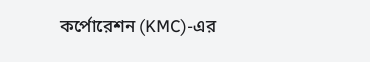কর্পোরেশন (KMC)-এর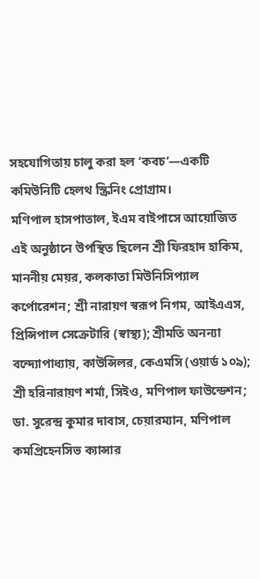সহযোগিতায় চালু করা হল ‘কবচ’—একটি কমিউনিটি হেলথ স্ক্রিনিং প্রোগ্রাম।
মণিপাল হাসপাতাল, ইএম বাইপাসে আয়োজিত এই অনুষ্ঠানে উপস্থিত ছিলেন শ্রী ফিরহাদ হাকিম, মাননীয় মেয়র, কলকাতা মিউনিসিপ্যাল কর্পোরেশন; শ্রী নারায়ণ স্বরূপ নিগম, আইএএস, প্রিন্সিপাল সেক্রেটারি (স্বাস্থ্য); শ্রীমতি অনন্যা বন্দ্যোপাধ্যায়, কাউন্সিলর, কেএমসি (ওয়ার্ড ১০৯); শ্রী হরিনারায়ণ শর্মা, সিইও, মণিপাল ফাউন্ডেশন; ডা. সুরেন্দ্র কুমার দাবাস, চেয়ারম্যান, মণিপাল কমপ্রিহেনসিভ ক্যান্সার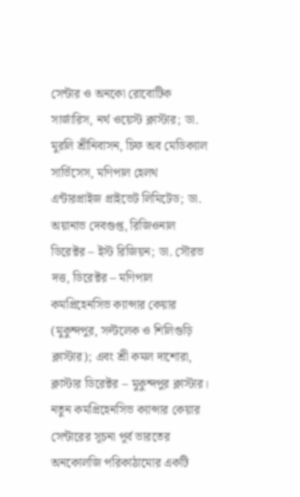সেন্টার ও অনকো রোবোটিক সার্জারিস, নর্থ ওয়েস্ট ক্লাস্টার; ডা. মুরলি শ্রীনিবাসন, চিফ অব মেডিক্যাল সার্ভিসেস, মণিপাল হেলথ এন্টারপ্রাইজ প্রাইভেট লিমিটেড; ডা. অয়ানাভ দেবগুপ্ত, রিজিওনাল ডিরেক্টর – ইস্ট রিজিয়ন; ডা. সৌরভ দত্ত, ডিরেক্টর – মণিপাল কমপ্রিহেনসিভ ক্যান্সার কেয়ার (মুকুন্দপুর, সল্টলেক ও শিলিগুড়ি ক্লাস্টার); এবং শ্রী কমল দাশোরা, ক্লাস্টার ডিরেক্টর – মুকুন্দপুর ক্লাস্টার।
নতুন কমপ্রিহেনসিভ ক্যান্সার কেয়ার সেন্টারের সূচনা পূর্ব ভারতের অনকোলজি পরিকাঠামোর একটি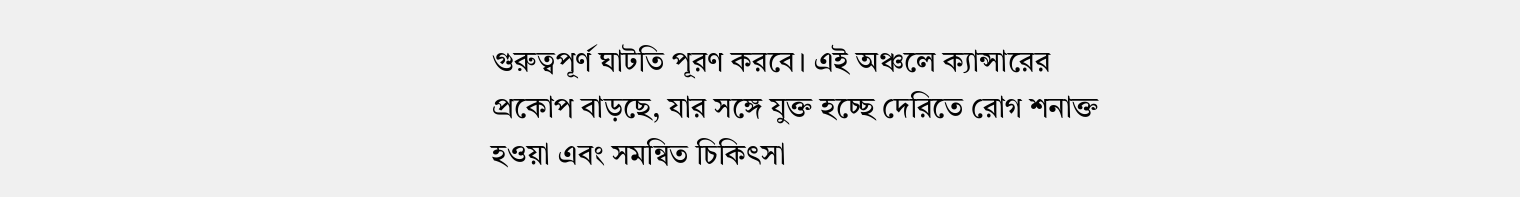গুরুত্বপূর্ণ ঘাটতি পূরণ করবে। এই অঞ্চলে ক্যান্সারের প্রকোপ বাড়ছে, যার সঙ্গে যুক্ত হচ্ছে দেরিতে রোগ শনাক্ত হওয়া এবং সমন্বিত চিকিৎসা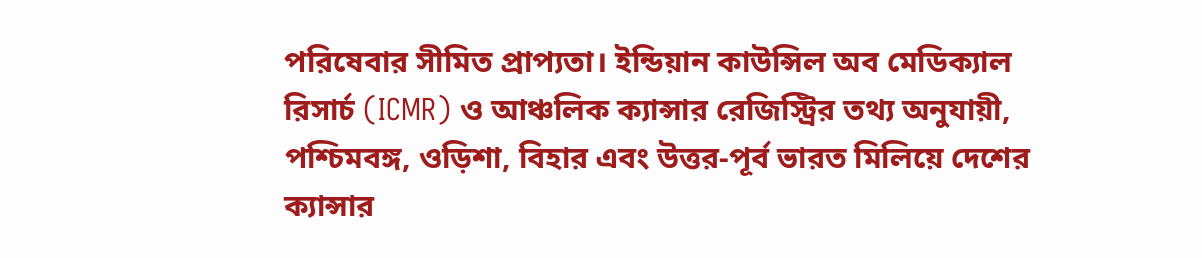পরিষেবার সীমিত প্রাপ্যতা। ইন্ডিয়ান কাউন্সিল অব মেডিক্যাল রিসার্চ (ICMR) ও আঞ্চলিক ক্যান্সার রেজিস্ট্রির তথ্য অনুযায়ী, পশ্চিমবঙ্গ, ওড়িশা, বিহার এবং উত্তর-পূর্ব ভারত মিলিয়ে দেশের ক্যান্সার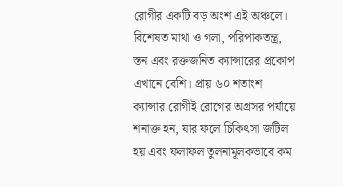রোগীর একটি বড় অংশ এই অঞ্চলে। বিশেষত মাথা ও গলা, পরিপাকতন্ত্র, স্তন এবং রক্তজনিত ক্যান্সারের প্রকোপ এখানে বেশি। প্রায় ৬০ শতাংশ ক্যান্সার রোগীই রোগের অগ্রসর পর্যায়ে শনাক্ত হন, যার ফলে চিকিৎসা জটিল হয় এবং ফলাফল তুলনামূলকভাবে কম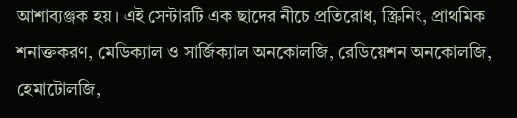আশাব্যঞ্জক হয়। এই সেন্টারটি এক ছাদের নীচে প্রতিরোধ, স্ক্রিনিং, প্রাথমিক শনাক্তকরণ, মেডিক্যাল ও সার্জিক্যাল অনকোলজি, রেডিয়েশন অনকোলজি, হেমাটোলজি,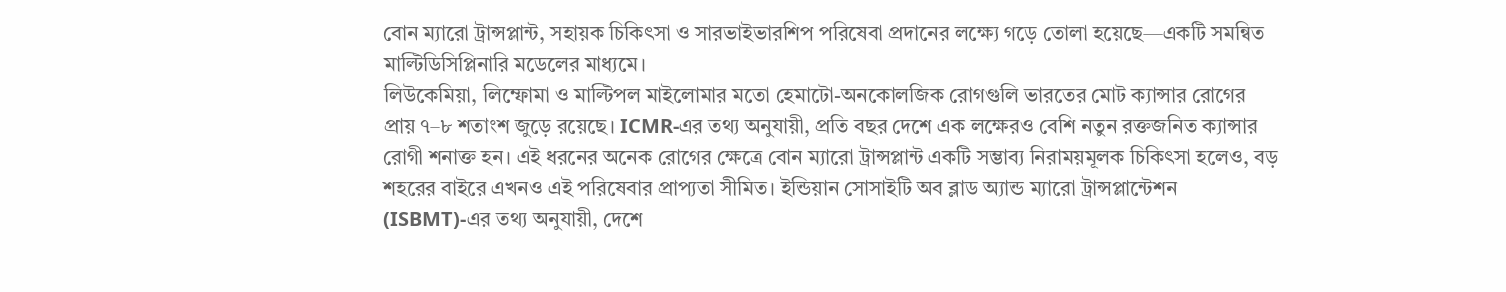বোন ম্যারো ট্রান্সপ্লান্ট, সহায়ক চিকিৎসা ও সারভাইভারশিপ পরিষেবা প্রদানের লক্ষ্যে গড়ে তোলা হয়েছে—একটি সমন্বিত মাল্টিডিসিপ্লিনারি মডেলের মাধ্যমে।
লিউকেমিয়া, লিম্ফোমা ও মাল্টিপল মাইলোমার মতো হেমাটো-অনকোলজিক রোগগুলি ভারতের মোট ক্যান্সার রোগের প্রায় ৭–৮ শতাংশ জুড়ে রয়েছে। ICMR-এর তথ্য অনুযায়ী, প্রতি বছর দেশে এক লক্ষেরও বেশি নতুন রক্তজনিত ক্যান্সার রোগী শনাক্ত হন। এই ধরনের অনেক রোগের ক্ষেত্রে বোন ম্যারো ট্রান্সপ্লান্ট একটি সম্ভাব্য নিরাময়মূলক চিকিৎসা হলেও, বড় শহরের বাইরে এখনও এই পরিষেবার প্রাপ্যতা সীমিত। ইন্ডিয়ান সোসাইটি অব ব্লাড অ্যান্ড ম্যারো ট্রান্সপ্লান্টেশন (ISBMT)-এর তথ্য অনুযায়ী, দেশে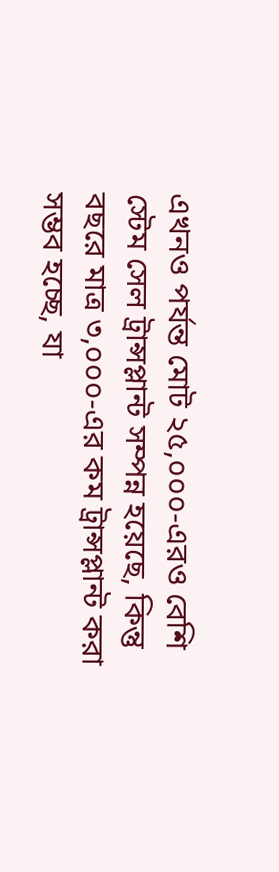এখনও পর্যন্ত মোট ২৫,০০০-এরও বেশি স্টেম সেল ট্রান্সপ্লান্ট সম্পন্ন হয়েছে, কিন্তু বছরে মাত্র ৩,০০০-এর কম ট্রান্সপ্লান্ট করা সম্ভব হচ্ছে, যা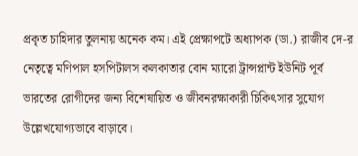প্রকৃত চাহিদার তুলনায় অনেক কম। এই প্রেক্ষাপটে অধ্যাপক (ডা.) রাজীব দে-র নেতৃত্বে মণিপাল হসপিটালস কলকাতার বোন ম্যারো ট্রান্সপ্লান্ট ইউনিট পূর্ব ভারতের রোগীদের জন্য বিশেষায়িত ও জীবনরক্ষাকারী চিকিৎসার সুযোগ উল্লেখযোগ্যভাবে বাড়াবে।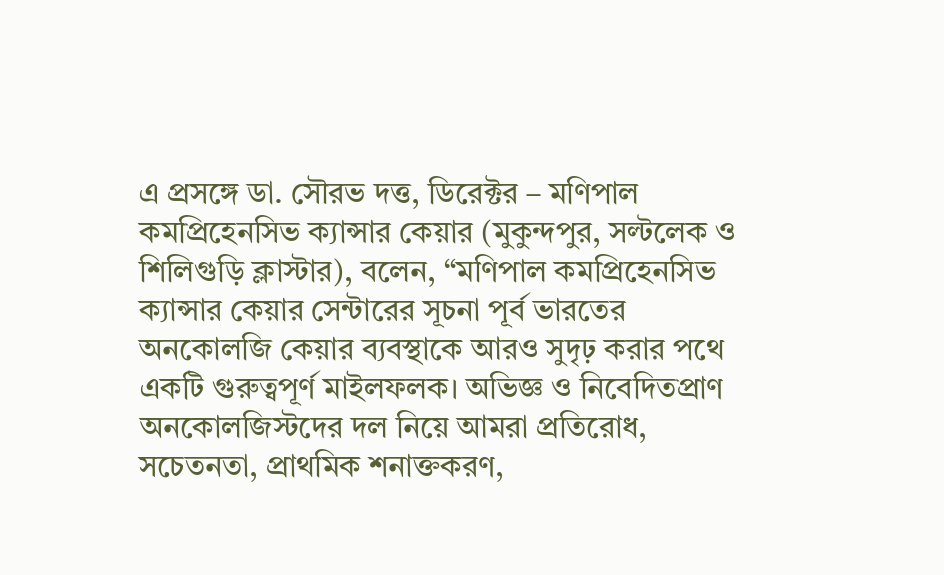এ প্রসঙ্গে ডা. সৌরভ দত্ত, ডিরেক্টর – মণিপাল কমপ্রিহেনসিভ ক্যান্সার কেয়ার (মুকুন্দপুর, সল্টলেক ও শিলিগুড়ি ক্লাস্টার), বলেন, “মণিপাল কমপ্রিহেনসিভ ক্যান্সার কেয়ার সেন্টারের সূচনা পূর্ব ভারতের অনকোলজি কেয়ার ব্যবস্থাকে আরও সুদৃঢ় করার পথে একটি গুরুত্বপূর্ণ মাইলফলক। অভিজ্ঞ ও নিবেদিতপ্রাণ অনকোলজিস্টদের দল নিয়ে আমরা প্রতিরোধ, সচেতনতা, প্রাথমিক শনাক্তকরণ,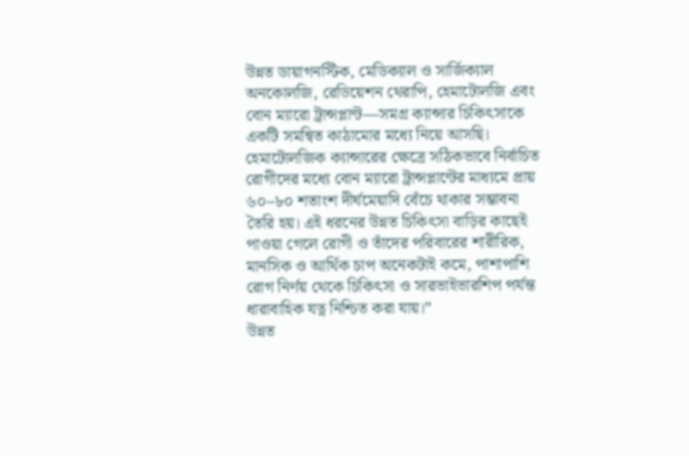উন্নত ডায়াগনস্টিক, মেডিক্যাল ও সার্জিক্যাল অনকোলজি, রেডিয়েশন থেরাপি, হেমাটোলজি এবং বোন ম্যারো ট্রান্সপ্লান্ট—সমগ্র ক্যান্সার চিকিৎসাকে একটি সমন্বিত কাঠামোর মধ্যে নিয়ে আসছি। হেমাটোলজিক ক্যান্সারের ক্ষেত্রে সঠিকভাবে নির্বাচিত রোগীদের মধ্যে বোন ম্যারো ট্রান্সপ্লান্টের মাধ্যমে প্রায় ৬০–৮০ শতাংশ দীর্ঘমেয়াদি বেঁচে থাকার সম্ভাবনা তৈরি হয়। এই ধরনের উন্নত চিকিৎসা বাড়ির কাছেই পাওয়া গেলে রোগী ও তাঁদের পরিবারের শারীরিক, মানসিক ও আর্থিক চাপ অনেকটাই কমে, পাশাপাশি রোগ নির্ণয় থেকে চিকিৎসা ও সারভাইভারশিপ পর্যন্ত ধারাবাহিক যত্ন নিশ্চিত করা যায়।”
উন্নত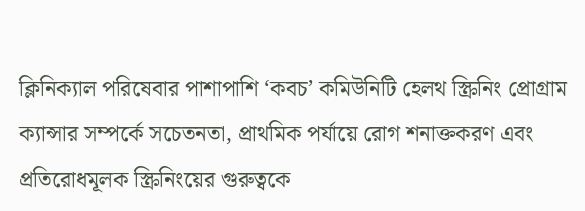ক্লিনিক্যাল পরিষেবার পাশাপাশি ‘কবচ’ কমিউনিটি হেলথ স্ক্রিনিং প্রোগ্রাম ক্যান্সার সম্পর্কে সচেতনতা, প্রাথমিক পর্যায়ে রোগ শনাক্তকরণ এবং প্রতিরোধমূলক স্ক্রিনিংয়ের গুরুত্বকে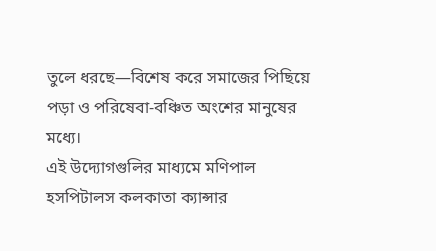তুলে ধরছে—বিশেষ করে সমাজের পিছিয়ে পড়া ও পরিষেবা-বঞ্চিত অংশের মানুষের মধ্যে।
এই উদ্যোগগুলির মাধ্যমে মণিপাল হসপিটালস কলকাতা ক্যান্সার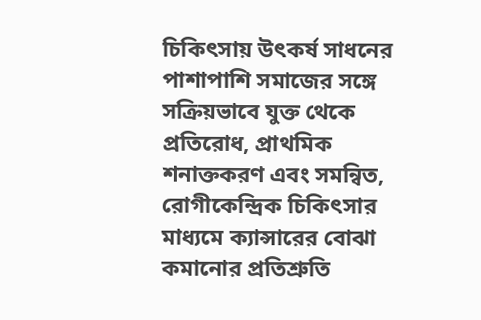চিকিৎসায় উৎকর্ষ সাধনের পাশাপাশি সমাজের সঙ্গে সক্রিয়ভাবে যুক্ত থেকে প্রতিরোধ, প্রাথমিক শনাক্তকরণ এবং সমন্বিত, রোগীকেন্দ্রিক চিকিৎসার মাধ্যমে ক্যান্সারের বোঝা কমানোর প্রতিশ্রুতি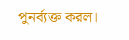পুনর্ব্যক্ত করল।